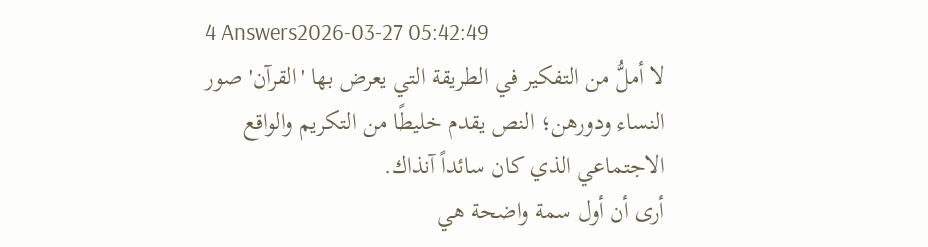4 Answers2026-03-27 05:42:49
لا أملُّ من التفكير في الطريقة التي يعرض بها 'القرآن' صور النساء ودورهن؛ النص يقدم خليطًا من التكريم والواقع الاجتماعي الذي كان سائداً آنذاك.
أرى أن أول سمة واضحة هي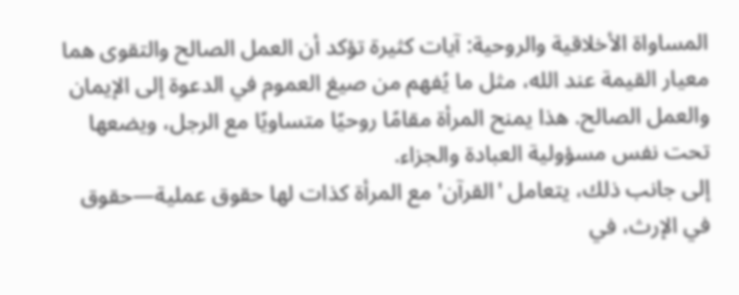المساواة الأخلاقية والروحية: آيات كثيرة تؤكد أن العمل الصالح والتقوى هما معيار القيمة عند الله، مثل ما يُفهم من صيغ العموم في الدعوة إلى الإيمان والعمل الصالح. هذا يمنح المرأة مقامًا روحيًا متساويًا مع الرجل، ويضعها تحت نفس مسؤولية العبادة والجزاء.
إلى جانب ذلك، يتعامل 'القرآن' مع المرأة كذات لها حقوق عملية—حقوق في الإرث، في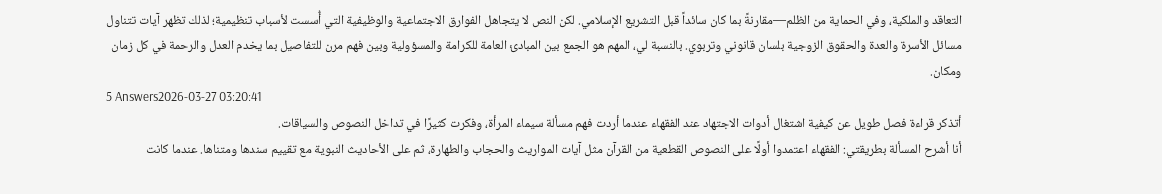التعاقد والملكية، وفي الحماية من الظلم—مقارنةً بما كان سائداً قبل التشريع الإسلامي. لكن النص لا يتجاهل الفوارق الاجتماعية والوظيفية التي أُسست لأسباب تنظيمية؛ لذلك تظهر آيات تتناول مسائل الأسرة والعدة والحقوق الزوجية بلسان قانوني وتربوي. بالنسبة لي، المهم هو الجمع بين المبادئ العامة للكرامة والمسؤولية وبين فهم مرن للتفاصيل بما يخدم العدل والرحمة في كل زمان ومكان.
5 Answers2026-03-27 03:20:41
أتذكر قراءة فصل طويل عن كيفية اشتغال أدوات الاجتهاد عند الفقهاء عندما أردت فهم مسألة سيماء المرأة، وفكرت كثيرًا في تداخل النصوص والسياقات.
أنا أشرح المسألة بطريقتي: الفقهاء اعتمدوا أولًا على النصوص القطعية من القرآن مثل آيات المواريث والحجاب والطهارة، ثم على الأحاديث النبوية مع تقييم سندها ومتناها. عندما كانت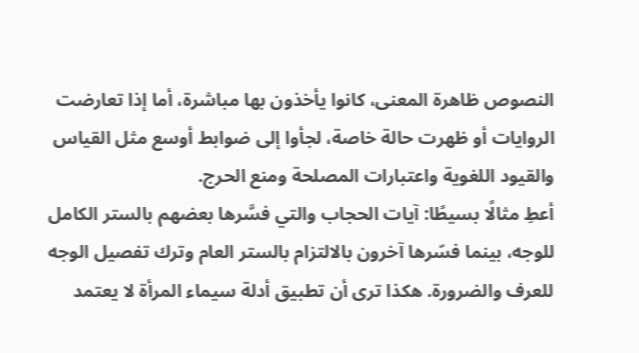النصوص ظاهرة المعنى، كانوا يأخذون بها مباشرة، أما إذا تعارضت الروايات أو ظهرت حالة خاصة، لجأوا إلى ضوابط أوسع مثل القياس والقيود اللغوية واعتبارات المصلحة ومنع الحرج.
أعطِ مثالًا بسيطًا: آيات الحجاب والتي فسَّرها بعضهم بالستر الكامل للوجه، بينما فسّرها آخرون بالالتزام بالستر العام وترك تفصيل الوجه للعرف والضرورة. هكذا ترى أن تطبيق أدلة سيماء المرأة لا يعتمد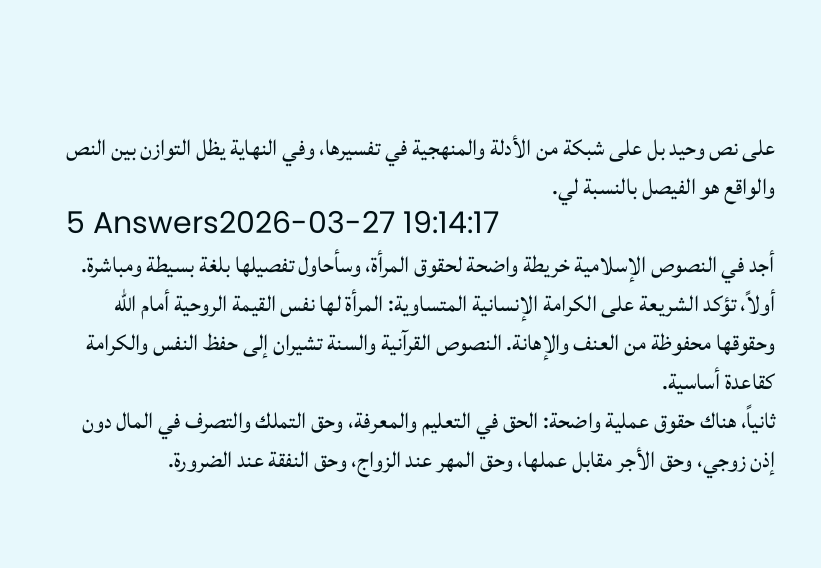على نص وحيد بل على شبكة من الأدلة والمنهجية في تفسيرها، وفي النهاية يظل التوازن بين النص والواقع هو الفيصل بالنسبة لي.
5 Answers2026-03-27 19:14:17
أجد في النصوص الإسلامية خريطة واضحة لحقوق المرأة، وسأحاول تفصيلها بلغة بسيطة ومباشرة.
أولاً، تؤكد الشريعة على الكرامة الإنسانية المتساوية: المرأة لها نفس القيمة الروحية أمام الله وحقوقها محفوظة من العنف والإهانة. النصوص القرآنية والسنة تشيران إلى حفظ النفس والكرامة كقاعدة أساسية.
ثانياً، هناك حقوق عملية واضحة: الحق في التعليم والمعرفة، وحق التملك والتصرف في المال دون إذن زوجي، وحق الأجر مقابل عملها، وحق المهر عند الزواج، وحق النفقة عند الضرورة.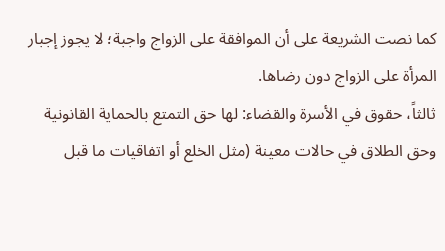كما نصت الشريعة على أن الموافقة على الزواج واجبة؛ لا يجوز إجبار المرأة على الزواج دون رضاها.
ثالثاً، حقوق في الأسرة والقضاء: لها حق التمتع بالحماية القانونية وحق الطلاق في حالات معينة (مثل الخلع أو اتفاقيات ما قبل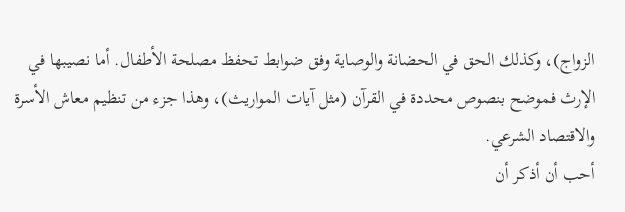الزواج)، وكذلك الحق في الحضانة والوصاية وفق ضوابط تحفظ مصلحة الأطفال. أما نصيبها في الإرث فموضح بنصوص محددة في القرآن (مثل آيات المواريث)، وهذا جزء من تنظيم معاش الأسرة والاقتصاد الشرعي.
أحب أن أذكر أن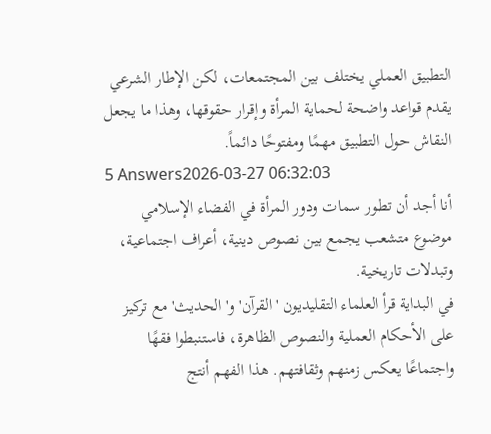التطبيق العملي يختلف بين المجتمعات، لكن الإطار الشرعي يقدم قواعد واضحة لحماية المرأة وإقرار حقوقها، وهذا ما يجعل النقاش حول التطبيق مهمًا ومفتوحًا دائماً.
5 Answers2026-03-27 06:32:03
أنا أجد أن تطور سمات ودور المرأة في الفضاء الإسلامي موضوع متشعب يجمع بين نصوص دينية، أعراف اجتماعية، وتبدلات تاريخية.
في البداية قرأ العلماء التقليديون 'القرآن' و'الحديث' مع تركيز على الأحكام العملية والنصوص الظاهرة، فاستنبطوا فقهًا واجتماعًا يعكس زمنهم وثقافتهم. هذا الفهم أنتج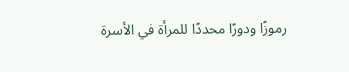رموزًا ودورًا محددًا للمرأة في الأسرة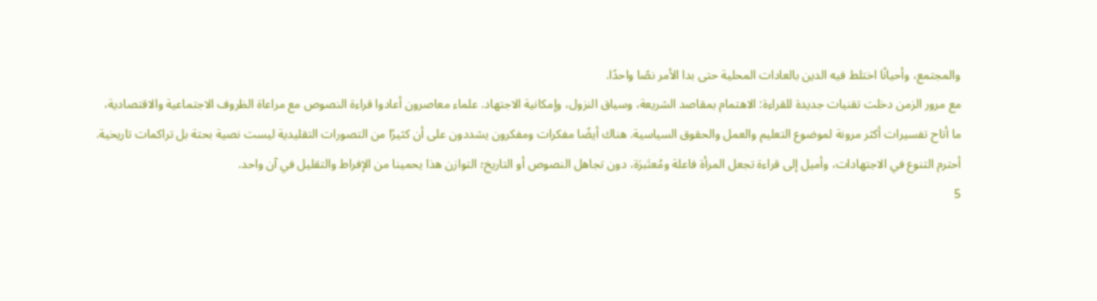والمجتمع، وأحيانًا اختلط فيه الدين بالعادات المحلية حتى بدا الأمر نصًا واحدًا.
مع مرور الزمن دخلت تقنيات جديدة للقراءة: الاهتمام بمقاصد الشريعة، وسياق النزول، وإمكانية الاجتهاد. علماء معاصرون أعادوا قراءة النصوص مع مراعاة الظروف الاجتماعية والاقتصادية، ما أتاح تفسيرات أكثر مرونة لموضوع التعليم والعمل والحقوق السياسية. هناك أيضًا مفكرات ومفكرون يشددون على أن كثيرًا من التصورات التقليدية ليست نصية بحتة بل تراكمات تاريخية.
أحترم التنوع في الاجتهادات، وأميل إلى قراءة تجعل المرأة فاعلة ومُعتَبرَة، دون تجاهل النصوص أو التاريخ؛ التوازن هذا يحمينا من الإفراط والتقليل في آن واحد.
5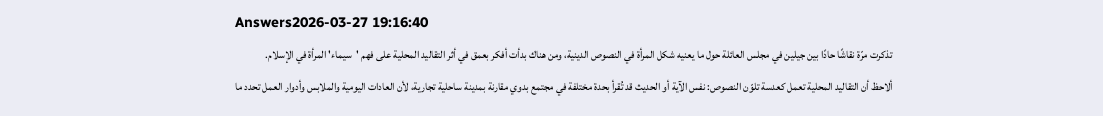Answers2026-03-27 19:16:40
تذكرت مرّة نقاشًا حادًا بين جيلين في مجلس العائلة حول ما يعنيه شكل المرأة في النصوص الدينية، ومن هناك بدأت أفكر بعمق في أثر التقاليد المحلية على فهم 'سيماء' المرأة في الإسلام.
ألاحظ أن التقاليد المحلية تعمل كعدسة تلوّن النصوص: نفس الآية أو الحديث قد تُقرأ بحدة مختلفة في مجتمع بدوي مقارنة بمدينة ساحلية تجارية، لأن العادات اليومية والملابس وأدوار العمل تحدد ما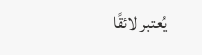يُعتبر لائقًا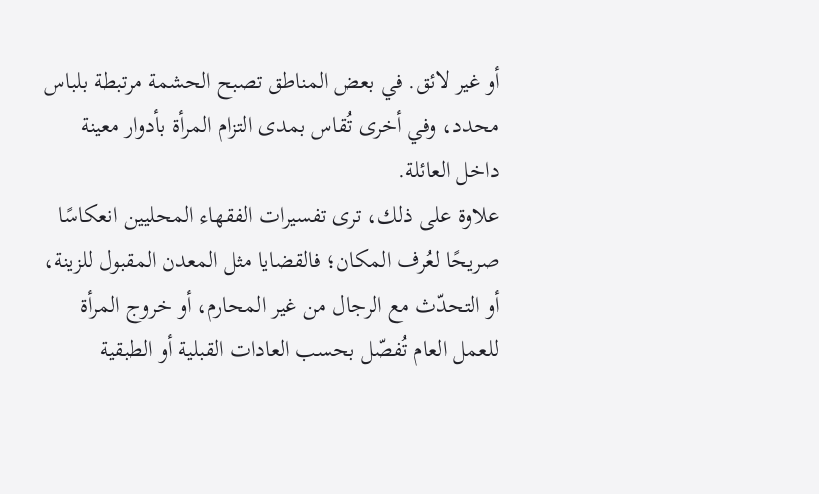أو غير لائق. في بعض المناطق تصبح الحشمة مرتبطة بلباس محدد، وفي أخرى تُقاس بمدى التزام المرأة بأدوار معينة داخل العائلة.
علاوة على ذلك، ترى تفسيرات الفقهاء المحليين انعكاسًا صريحًا لعُرف المكان؛ فالقضايا مثل المعدن المقبول للزينة، أو التحدّث مع الرجال من غير المحارم، أو خروج المرأة للعمل العام تُفصّل بحسب العادات القبلية أو الطبقية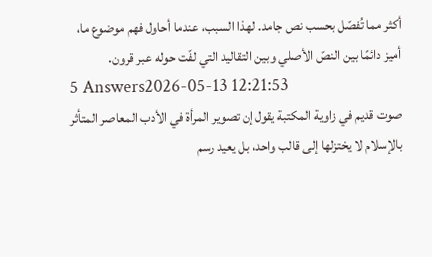أكثر مما تُفصّل بحسب نص جامد. لهذا السبب، عندما أحاول فهم موضوع ما، أميز دائمًا بين النصّ الأصلي وبين التقاليد التي لفّت حوله عبر قرون.
5 Answers2026-05-13 12:21:53
صوت قديم في زاوية المكتبة يقول إن تصوير المرأة في الأدب المعاصر المتأثر بالإسلام لا يختزلها إلى قالب واحد، بل يعيد رسم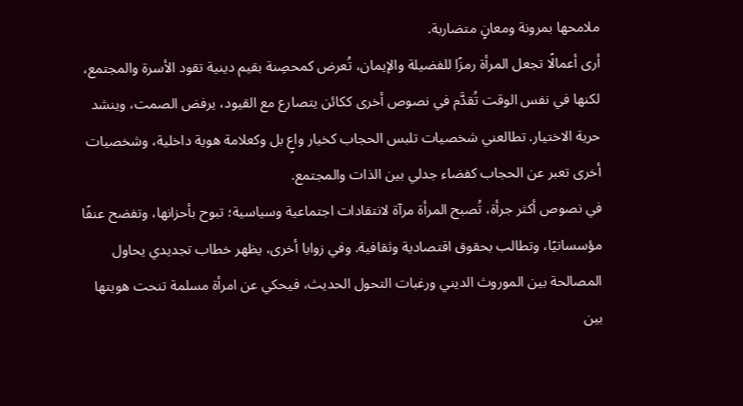ملامحها بمرونة ومعانٍ متضاربة.
أرى أعمالًا تجعل المرأة رمزًا للفضيلة والإيمان، تُعرض كمحصِنة بقيم دينية تقود الأسرة والمجتمع، لكنها في نفس الوقت تُقدَّم في نصوص أخرى ككائن يتصارع مع القيود، يرفض الصمت، وينشد حرية الاختيار. تطالعني شخصيات تلبس الحجاب كخيار واعٍ بل وكعلامة هوية داخلية، وشخصيات أخرى تعبر عن الحجاب كفضاء جدلي بين الذات والمجتمع.
في نصوص أكثر جرأة، تُصبح المرأة مرآة لانتقادات اجتماعية وسياسية؛ تبوح بأحزانها، وتفضح عنفًا مؤسساتيًا، وتطالب بحقوق اقتصادية وثقافية. وفي زوايا أخرى، يظهر خطاب تجديدي يحاول المصالحة بين الموروث الديني ورغبات التحول الحديث، فيحكي عن امرأة مسلمة تنحت هويتها بين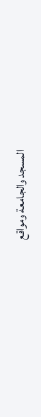المسجد والجامعة ومواقع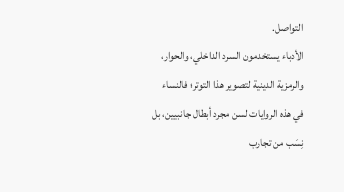التواصل.
الأدباء يستخدمون السرد الداخلي، والحوار، والرمزية الدينية لتصوير هذا التوتر؛ فالنساء في هذه الروايات لسن مجرد أبطال جانبيين، بل نِسَب من تجارب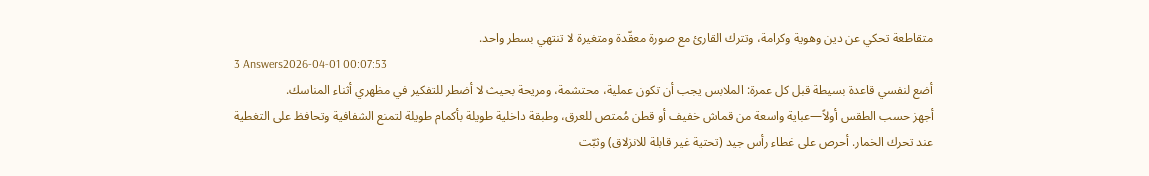متقاطعة تحكي عن دين وهوية وكرامة، وتترك القارئ مع صورة معقّدة ومتغيرة لا تنتهي بسطر واحد.
3 Answers2026-04-01 00:07:53
أضع لنفسي قاعدة بسيطة قبل كل عمرة: الملابس يجب أن تكون عملية، محتشمة، ومريحة بحيث لا أضطر للتفكير في مظهري أثناء المناسك.
أجهز حسب الطقس أولاً—عباية واسعة من قماش خفيف أو قطن مُمتص للعرق، وطبقة داخلية طويلة بأكمام طويلة لتمنع الشفافية وتحافظ على التغطية عند تحرك الخمار. أحرص على غطاء رأس جيد (تحتية غير قابلة للانزلاق) وثبّت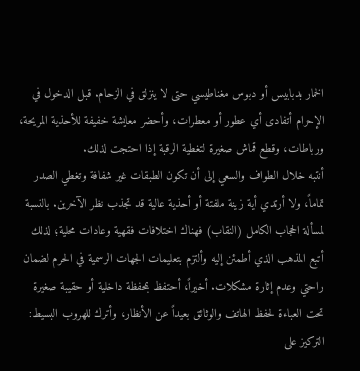الخمار بدبابيس أو دبوس مغناطيسي حتى لا ينزلق في الزحام. قبل الدخول في الإحرام أتفادى أي عطور أو معطرات، وأحضر معايشة خفيفة للأحذية المريحة، ورباطات، وقطع قماش صغيرة لتغطية الرقبة إذا احتجت لذلك.
أنتبه خلال الطواف والسعي إلى أن تكون الطبقات غير شفافة وتغطي الصدر تماماً، ولا أرتدي أية زينة ملفتة أو أحذية عالية قد تجذب نظر الآخرين. بالنسبة لمسألة الحجاب الكامل (النقاب) فهناك اختلافات فقهية وعادات محلية؛ لذلك أتبع المذهب الذي أطمئن إليه وألتزم بتعليمات الجهات الرسمية في الحرم لضمان راحتي وعدم إثارة مشكلات. أخيراً، أحتفظ بمحفظة داخلية أو حقيبة صغيرة تحت العباءة لحفظ الهاتف والوثائق بعيداً عن الأنظار، وأترك للهروب البسيط: التركيز على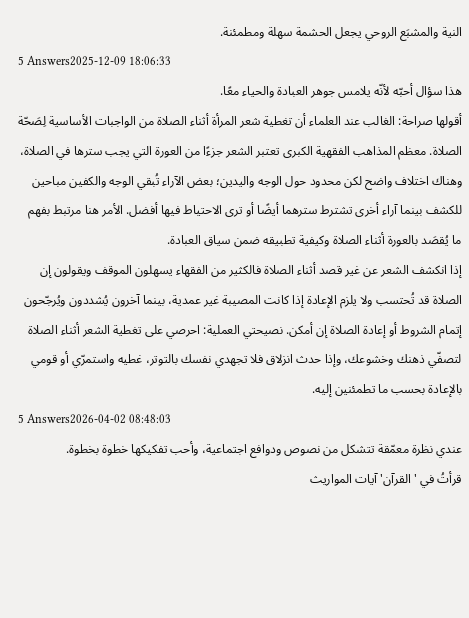النية والمشبَع الروحي يجعل الحشمة سهلة ومطمئنة.
5 Answers2025-12-09 18:06:33
هذا سؤال أحبّه لأنّه يلامس جوهر العبادة والحياء معًا.
أقولها صراحة: الغالب عند العلماء أن تغطية شعر المرأة أثناء الصلاة من الواجبات الأساسية لِصَحّة الصلاة. معظم المذاهب الفقهية الكبرى تعتبر الشعر جزءًا من العورة التي يجب سترها في الصلاة، وهناك اختلاف واضح لكن محدود حول الوجه واليدين؛ بعض الآراء تُبقي الوجه والكفين مباحين للكشف بينما آراء أخرى تشترط سترهما أيضًا أو ترى الاحتياط فيها أفضل. الأمر هنا مرتبط بفهم ما يُقصَد بالعورة أثناء الصلاة وكيفية تطبيقه ضمن سياق العبادة.
إذا انكشف الشعر عن غير قصد أثناء الصلاة فالكثير من الفقهاء يسهلون الموقف ويقولون إن الصلاة قد تُحتسب ولا يلزم الإعادة إذا كانت المصيبة غير عمدية، بينما آخرون يُشددون ويُرجّحون إتمام الشروط أو إعادة الصلاة إن أمكن. نصيحتي العملية: احرصي على تغطية الشعر أثناء الصلاة لتصفّي ذهنك وخشوعك، وإذا حدث انزلاق فلا تجهدي نفسك بالتوتر، غطيه واستمرّي أو قومي بالإعادة بحسب ما تطمئنين إليه.
5 Answers2026-04-02 08:48:03
عندي نظرة معمّقة تتشكل من نصوص ودوافع اجتماعية، وأحب تفكيكها خطوة بخطوة.
قرأتُ في 'القرآن' آيات المواريث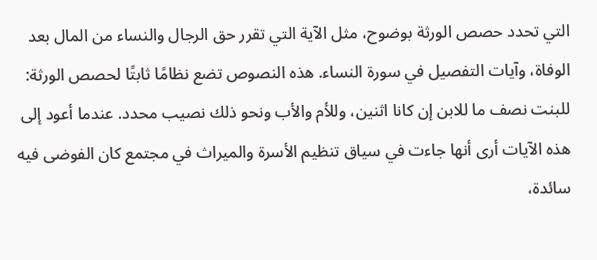التي تحدد حصص الورثة بوضوح، مثل الآية التي تقرر حق الرجال والنساء من المال بعد الوفاة، وآيات التفصيل في سورة النساء. هذه النصوص تضع نظامًا ثابتًا لحصص الورثة: للبنت نصف ما للابن إن كانا اثنين، وللأم والأب ونحو ذلك نصيب محدد. عندما أعود إلى هذه الآيات أرى أنها جاءت في سياق تنظيم الأسرة والميراث في مجتمع كان الفوضى فيه سائدة،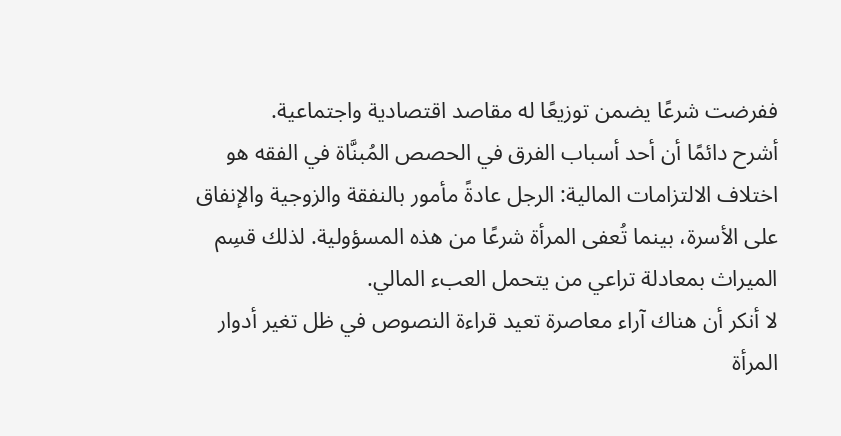ففرضت شرعًا يضمن توزيعًا له مقاصد اقتصادية واجتماعية.
أشرح دائمًا أن أحد أسباب الفرق في الحصص المُبنَّاة في الفقه هو اختلاف الالتزامات المالية: الرجل عادةً مأمور بالنفقة والزوجية والإنفاق على الأسرة، بينما تُعفى المرأة شرعًا من هذه المسؤولية. لذلك قسِم الميراث بمعادلة تراعي من يتحمل العبء المالي.
لا أنكر أن هناك آراء معاصرة تعيد قراءة النصوص في ظل تغير أدوار المرأة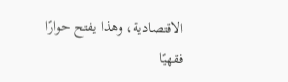الاقتصادية، وهذا يفتح حوارًا فقهيًا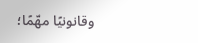وقانونيًا مهّمًا؛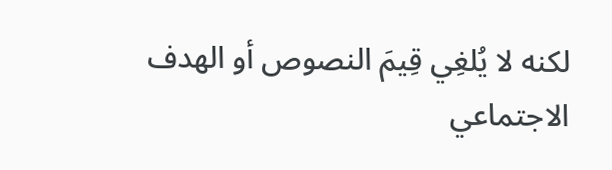لكنه لا يُلغِي قِيمَ النصوص أو الهدف الاجتماعي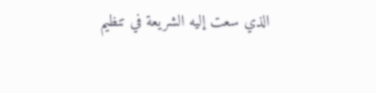الذي سعت إليه الشريعة في تنظيم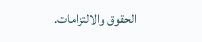الحقوق والالتزامات.